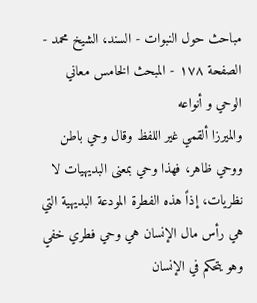مباحث حول النبوات - السند، الشيخ محمد - الصفحة ١٧٨ - المبحث الخامس معاني الوحي و أنواعه
والميرزا ألقمي غير اللفظ وقال وحي باطن ووحي ظاهر، فهذا وحي بمعنى البديهيات لا نظريات، إذاً هذه الفطرة المودعة البديهية التي هي رأس مال الإنسان هي وحي فطري خفي وهو يتحكم في الإنسان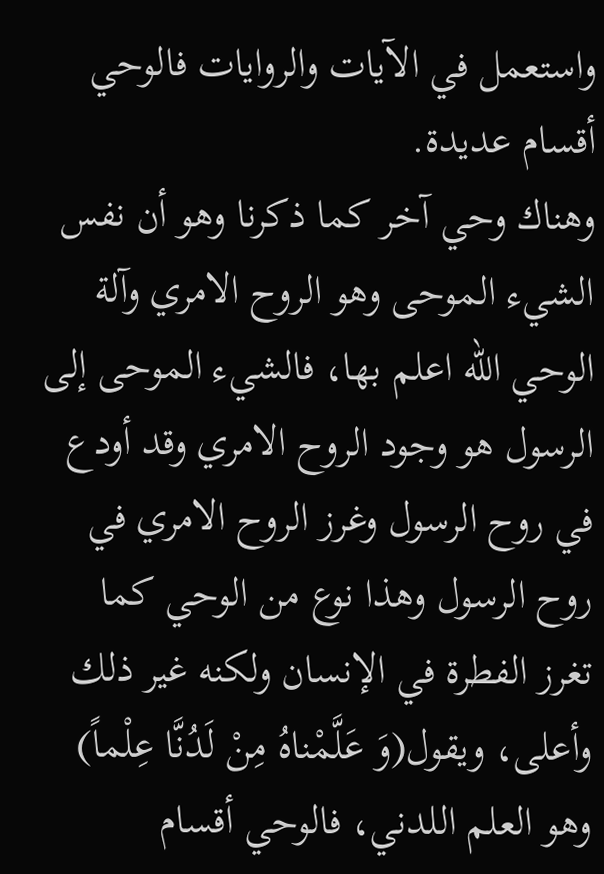واستعمل في الآيات والروايات فالوحي أقسام عديدة.
وهناك وحي آخر كما ذكرنا وهو أن نفس الشيء الموحى وهو الروح الامري وآلة الوحي الله اعلم بها، فالشيء الموحى إلى الرسول هو وجود الروح الامري وقد أودع في روح الرسول وغرز الروح الامري في روح الرسول وهذا نوع من الوحي كما تغرز الفطرة في الإنسان ولكنه غير ذلك وأعلى، ويقول(وَ عَلَّمْناهُ مِنْ لَدُنَّا عِلْماً) وهو العلم اللدني، فالوحي أقسام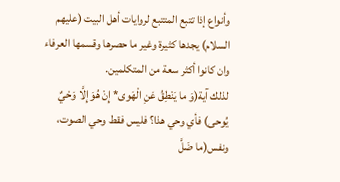وأنواع إذا تتبع المتتبع لروايات أهل البيت (عليهم السلام) يجدها كثيرة وغير ما حصرها وقسمها العرفاء وان كانوا أكثر سعة من المتكلمين.
لذلك آية(وَ ما يَنْطِقُ عَنِ الْهَوى* إِنْ هُوَ إِلَّا وَحْيٌ يُوحى) فأي وحي هذا؟ فليس فقط وحي الصوت، ونفس(ما ضَلَّ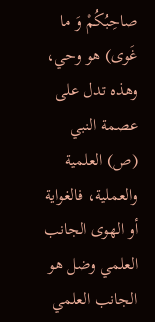صاحِبُكُمْ وَ ما غَوى) هو وحي، وهذه تدل على عصمة النبي (ص) العلمية والعملية، فالغواية أو الهوى الجانب العلمي وضل هو الجانب العلمي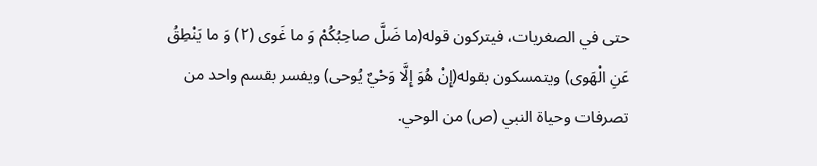حتى في الصغريات، فيتركون قوله(ما ضَلَّ صاحِبُكُمْ وَ ما غَوى (٢) وَ ما يَنْطِقُ عَنِ الْهَوى) ويتمسكون بقوله(إِنْ هُوَ إِلَّا وَحْيٌ يُوحى) ويفسر بقسم واحد من تصرفات وحياة النبي (ص) من الوحي.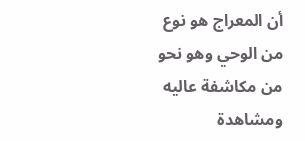أن المعراج هو نوع من الوحي وهو نحو من مكاشفة عاليه ومشاهدة